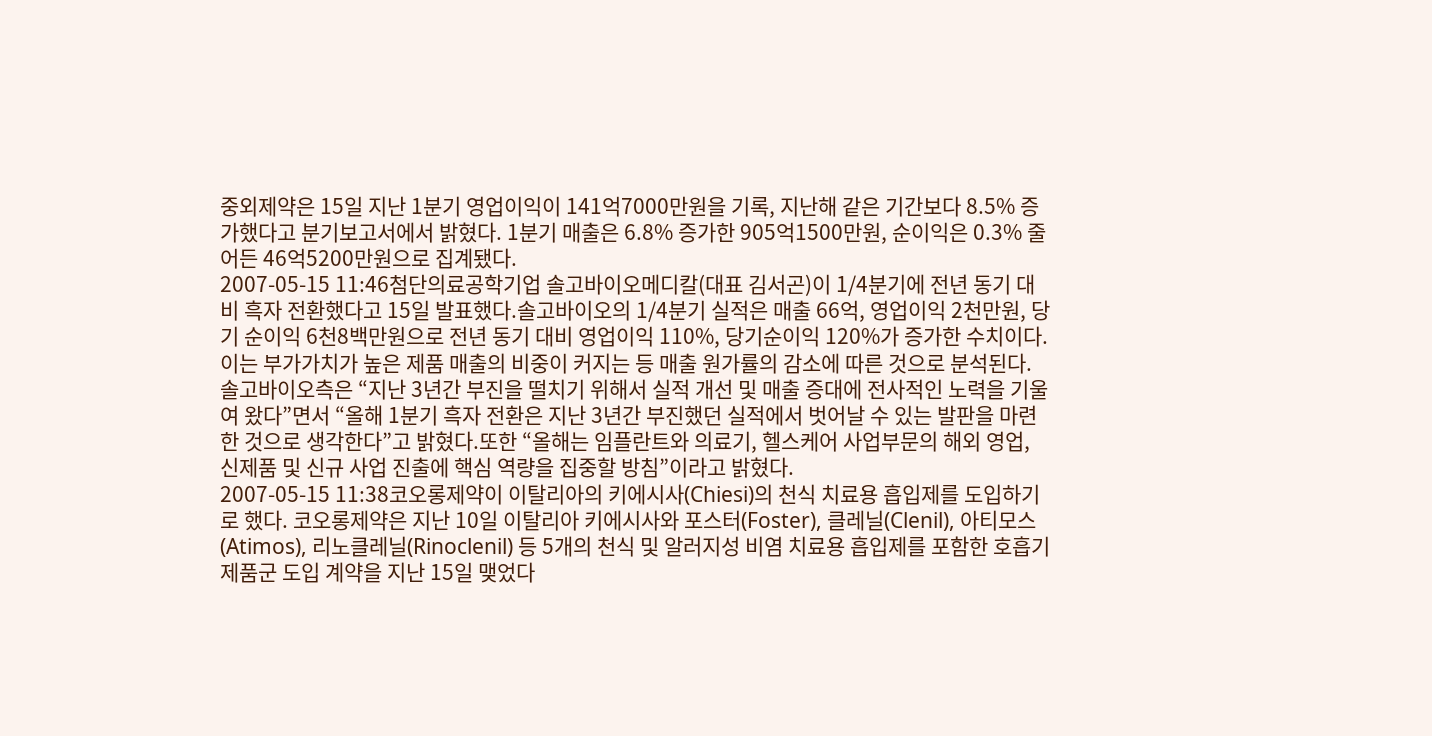중외제약은 15일 지난 1분기 영업이익이 141억7000만원을 기록, 지난해 같은 기간보다 8.5% 증가했다고 분기보고서에서 밝혔다. 1분기 매출은 6.8% 증가한 905억1500만원, 순이익은 0.3% 줄어든 46억5200만원으로 집계됐다.
2007-05-15 11:46첨단의료공학기업 솔고바이오메디칼(대표 김서곤)이 1/4분기에 전년 동기 대비 흑자 전환했다고 15일 발표했다.솔고바이오의 1/4분기 실적은 매출 66억, 영업이익 2천만원, 당기 순이익 6천8백만원으로 전년 동기 대비 영업이익 110%, 당기순이익 120%가 증가한 수치이다.이는 부가가치가 높은 제품 매출의 비중이 커지는 등 매출 원가률의 감소에 따른 것으로 분석된다.솔고바이오측은 “지난 3년간 부진을 떨치기 위해서 실적 개선 및 매출 증대에 전사적인 노력을 기울여 왔다”면서 “올해 1분기 흑자 전환은 지난 3년간 부진했던 실적에서 벗어날 수 있는 발판을 마련한 것으로 생각한다”고 밝혔다.또한 “올해는 임플란트와 의료기, 헬스케어 사업부문의 해외 영업, 신제품 및 신규 사업 진출에 핵심 역량을 집중할 방침”이라고 밝혔다.
2007-05-15 11:38코오롱제약이 이탈리아의 키에시사(Chiesi)의 천식 치료용 흡입제를 도입하기로 했다. 코오롱제약은 지난 10일 이탈리아 키에시사와 포스터(Foster), 클레닐(Clenil), 아티모스(Atimos), 리노클레닐(Rinoclenil) 등 5개의 천식 및 알러지성 비염 치료용 흡입제를 포함한 호흡기제품군 도입 계약을 지난 15일 맺었다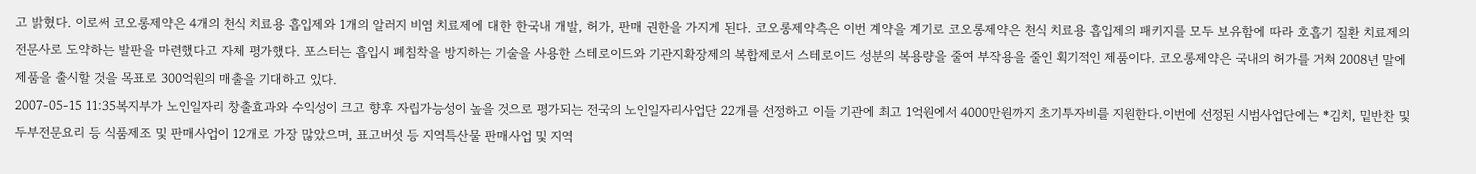고 밝혔다. 이로써 코오롱제약은 4개의 천식 치료용 흡입제와 1개의 알러지 비염 치료제에 대한 한국내 개발, 허가, 판매 권한을 가지게 된다. 코오롱제약측은 이번 계약을 계기로 코오롱제약은 천식 치료용 흡입제의 패키지를 모두 보유함에 따라 호흡기 질환 치료제의 전문사로 도약하는 발판을 마련했다고 자체 평가했다. 포스터는 흡입시 폐침착을 방지하는 기술을 사용한 스테로이드와 기관지확장제의 복합제로서 스테로이드 성분의 복용량을 줄여 부작용을 줄인 획기적인 제품이다. 코오롱제약은 국내의 허가를 거쳐 2008년 말에 제품을 출시할 것을 목표로 300억원의 매출을 기대하고 있다.
2007-05-15 11:35복지부가 노인일자리 창출효과와 수익성이 크고 향후 자립가능성이 높을 것으로 평가되는 전국의 노인일자리사업단 22개를 선정하고 이들 기관에 최고 1억원에서 4000만원까지 초기투자비를 지원한다.이번에 선정된 시범사업단에는 *김치, 밑반찬 및 두부전문요리 등 식품제조 및 판매사업이 12개로 가장 많았으며, 표고버섯 등 지역특산물 판매사업 및 지역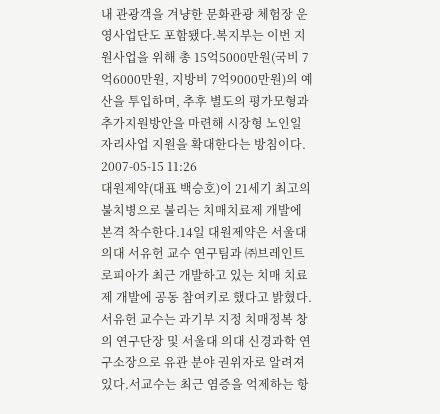내 관광객을 겨냥한 문화관광 체험장 운영사업단도 포함됐다.복지부는 이번 지원사업을 위해 총 15억5000만원(국비 7억6000만원, 지방비 7억9000만원)의 예산을 투입하며, 추후 별도의 평가모형과 추가지원방안을 마련해 시장형 노인일자리사업 지원을 확대한다는 방침이다.
2007-05-15 11:26
대원제약(대표 백승호)이 21세기 최고의 불치병으로 불리는 치매치료제 개발에 본격 착수한다.14일 대원제약은 서울대 의대 서유헌 교수 연구팀과 ㈜브레인트로피아가 최근 개발하고 있는 치매 치료제 개발에 공동 참여키로 했다고 밝혔다.서유헌 교수는 과기부 지정 치매정복 창의 연구단장 및 서울대 의대 신경과학 연구소장으로 유관 분야 권위자로 알려져 있다.서교수는 최근 염증을 억제하는 항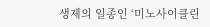생제의 일종인 ‘미노사이클린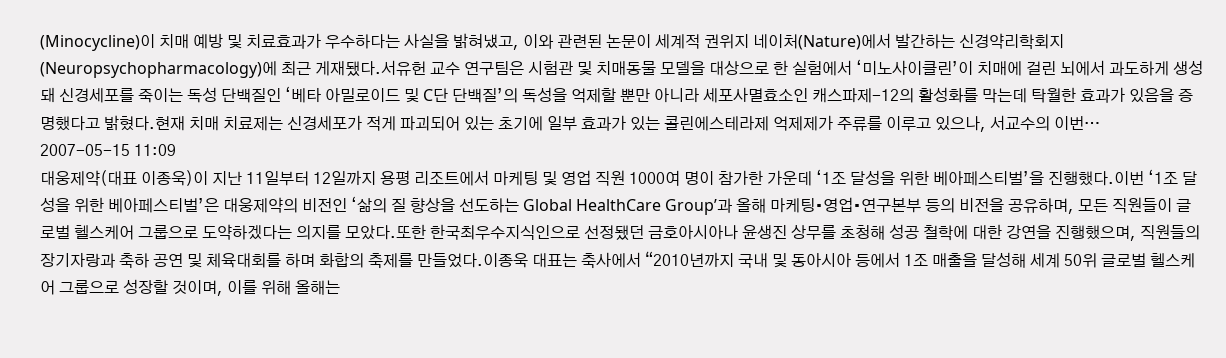(Minocycline)이 치매 예방 및 치료효과가 우수하다는 사실을 밝혀냈고, 이와 관련된 논문이 세계적 권위지 네이처(Nature)에서 발간하는 신경약리학회지(Neuropsychopharmacology)에 최근 게재됐다.서유헌 교수 연구팀은 시험관 및 치매동물 모델을 대상으로 한 실험에서 ‘미노사이클린’이 치매에 걸린 뇌에서 과도하게 생성돼 신경세포를 죽이는 독성 단백질인 ‘베타 아밀로이드 및 C단 단백질’의 독성을 억제할 뿐만 아니라 세포사멸효소인 캐스파제-12의 활성화를 막는데 탁월한 효과가 있음을 증명했다고 밝혔다.현재 치매 치료제는 신경세포가 적게 파괴되어 있는 초기에 일부 효과가 있는 콜린에스테라제 억제제가 주류를 이루고 있으나, 서교수의 이번…
2007-05-15 11:09
대웅제약(대표 이종욱)이 지난 11일부터 12일까지 용평 리조트에서 마케팅 및 영업 직원 1000여 명이 참가한 가운데 ‘1조 달성을 위한 베아페스티벌’을 진행했다.이번 ‘1조 달성을 위한 베아페스티벌’은 대웅제약의 비전인 ‘삶의 질 향상을 선도하는 Global HealthCare Group’과 올해 마케팅•영업•연구본부 등의 비전을 공유하며, 모든 직원들이 글로벌 헬스케어 그룹으로 도약하겠다는 의지를 모았다.또한 한국최우수지식인으로 선정됐던 금호아시아나 윤생진 상무를 초청해 성공 철학에 대한 강연을 진행했으며, 직원들의 장기자랑과 축하 공연 및 체육대회를 하며 화합의 축제를 만들었다.이종욱 대표는 축사에서 “2010년까지 국내 및 동아시아 등에서 1조 매출을 달성해 세계 50위 글로벌 헬스케어 그룹으로 성장할 것이며, 이를 위해 올해는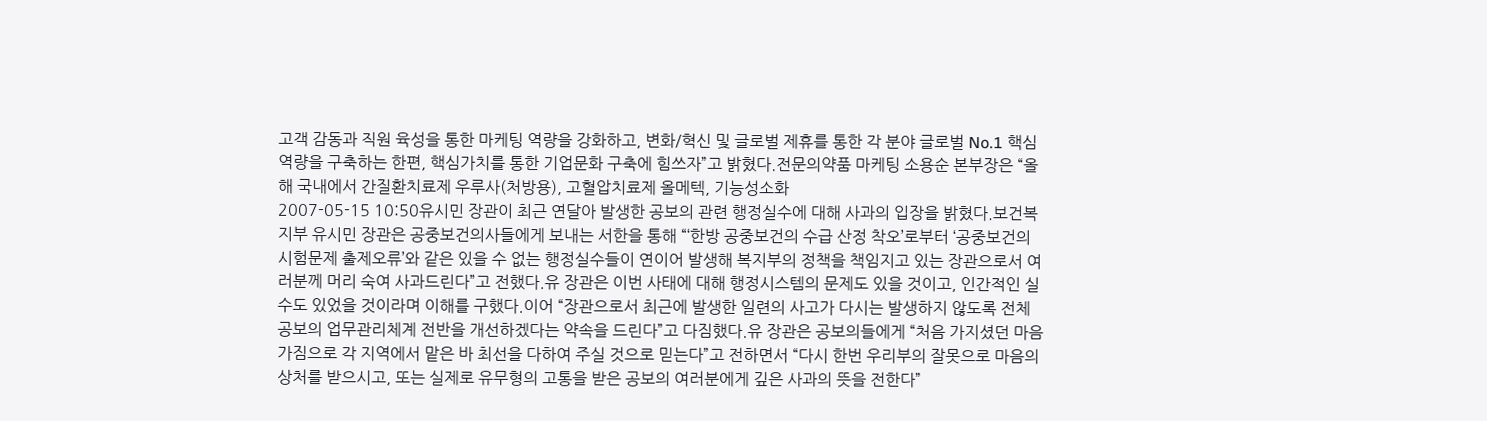고객 감동과 직원 육성을 통한 마케팅 역량을 강화하고, 변화/혁신 및 글로벌 제휴를 통한 각 분야 글로벌 No.1 핵심 역량을 구축하는 한편, 핵심가치를 통한 기업문화 구축에 힘쓰자”고 밝혔다.전문의약품 마케팅 소용순 본부장은 “올해 국내에서 간질환치료제 우루사(처방용), 고혈압치료제 올메텍, 기능성소화
2007-05-15 10:50유시민 장관이 최근 연달아 발생한 공보의 관련 행정실수에 대해 사과의 입장을 밝혔다.보건복지부 유시민 장관은 공중보건의사들에게 보내는 서한을 통해 “‘한방 공중보건의 수급 산정 착오’로부터 ‘공중보건의 시험문제 출제오류’와 같은 있을 수 없는 행정실수들이 연이어 발생해 복지부의 정책을 책임지고 있는 장관으로서 여러분께 머리 숙여 사과드린다”고 전했다.유 장관은 이번 사태에 대해 행정시스템의 문제도 있을 것이고, 인간적인 실수도 있었을 것이라며 이해를 구했다.이어 “장관으로서 최근에 발생한 일련의 사고가 다시는 발생하지 않도록 전체 공보의 업무관리체계 전반을 개선하겠다는 약속을 드린다”고 다짐했다.유 장관은 공보의들에게 “처음 가지셨던 마음가짐으로 각 지역에서 맡은 바 최선을 다하여 주실 것으로 믿는다”고 전하면서 “다시 한번 우리부의 잘못으로 마음의 상처를 받으시고, 또는 실제로 유무형의 고통을 받은 공보의 여러분에게 깊은 사과의 뜻을 전한다”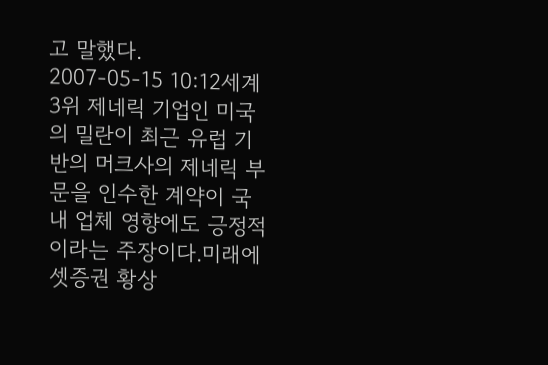고 말했다.
2007-05-15 10:12세계 3위 제네릭 기업인 미국의 밀란이 최근 유럽 기반의 머크사의 제네릭 부문을 인수한 계약이 국내 업체 영향에도 긍정적이라는 주장이다.미래에셋증권 황상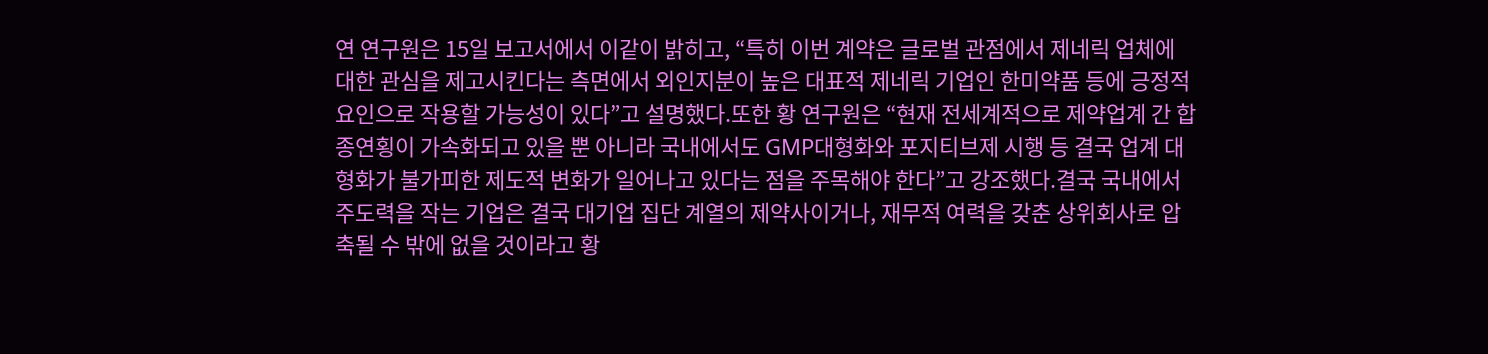연 연구원은 15일 보고서에서 이같이 밝히고, “특히 이번 계약은 글로벌 관점에서 제네릭 업체에 대한 관심을 제고시킨다는 측면에서 외인지분이 높은 대표적 제네릭 기업인 한미약품 등에 긍정적 요인으로 작용할 가능성이 있다”고 설명했다.또한 황 연구원은 “현재 전세계적으로 제약업계 간 합종연횡이 가속화되고 있을 뿐 아니라 국내에서도 GMP대형화와 포지티브제 시행 등 결국 업계 대형화가 불가피한 제도적 변화가 일어나고 있다는 점을 주목해야 한다”고 강조했다.결국 국내에서 주도력을 작는 기업은 결국 대기업 집단 계열의 제약사이거나, 재무적 여력을 갖춘 상위회사로 압축될 수 밖에 없을 것이라고 황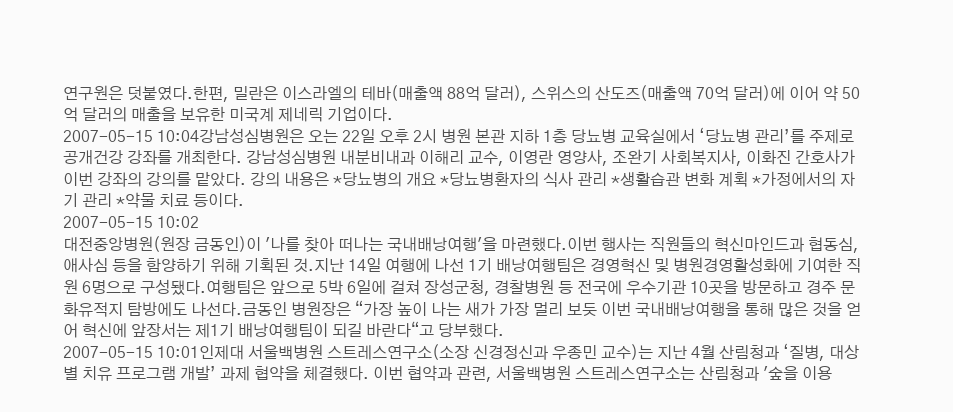연구원은 덧붙였다.한편, 밀란은 이스라엘의 테바(매출액 88억 달러), 스위스의 산도즈(매출액 70억 달러)에 이어 약 50억 달러의 매출을 보유한 미국계 제네릭 기업이다.
2007-05-15 10:04강남성심병원은 오는 22일 오후 2시 병원 본관 지하 1층 당뇨병 교육실에서 ‘당뇨병 관리’를 주제로 공개건강 강좌를 개최한다. 강남성심병원 내분비내과 이해리 교수, 이영란 영양사, 조완기 사회복지사, 이화진 간호사가 이번 강좌의 강의를 맡았다. 강의 내용은 *당뇨병의 개요 *당뇨병환자의 식사 관리 *생활습관 변화 계획 *가정에서의 자기 관리 *약물 치료 등이다.
2007-05-15 10:02
대전중앙병원(원장 금동인)이 '나를 찾아 떠나는 국내배낭여행'을 마련했다.이번 행사는 직원들의 혁신마인드과 협동심, 애사심 등을 함양하기 위해 기획된 것.지난 14일 여행에 나선 1기 배낭여행팀은 경영혁신 및 병원경영활성화에 기여한 직원 6명으로 구성됐다.여행팀은 앞으로 5박 6일에 걸쳐 장성군청, 경찰병원 등 전국에 우수기관 10곳을 방문하고 경주 문화유적지 탐방에도 나선다.금동인 병원장은 “가장 높이 나는 새가 가장 멀리 보듯 이번 국내배낭여행을 통해 많은 것을 얻어 혁신에 앞장서는 제1기 배낭여행팀이 되길 바란다“고 당부했다.
2007-05-15 10:01인제대 서울백병원 스트레스연구소(소장 신경정신과 우종민 교수)는 지난 4월 산림청과 ‘질병, 대상별 치유 프로그램 개발’ 과제 협약을 체결했다. 이번 협약과 관련, 서울백병원 스트레스연구소는 산림청과 '숲을 이용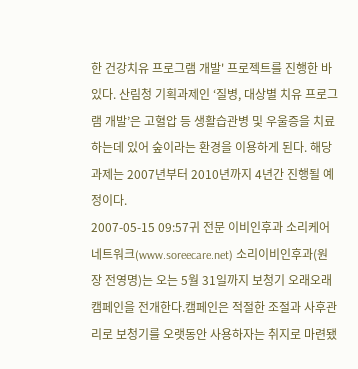한 건강치유 프로그램 개발' 프로젝트를 진행한 바 있다. 산림청 기획과제인 ‘질병, 대상별 치유 프로그램 개발’은 고혈압 등 생활습관병 및 우울증을 치료하는데 있어 숲이라는 환경을 이용하게 된다. 해당 과제는 2007년부터 2010년까지 4년간 진행될 예정이다.
2007-05-15 09:57귀 전문 이비인후과 소리케어네트워크(www.soreecare.net) 소리이비인후과(원장 전영명)는 오는 5월 31일까지 보청기 오래오래 캠페인을 전개한다.캠페인은 적절한 조절과 사후관리로 보청기를 오랫동안 사용하자는 취지로 마련됐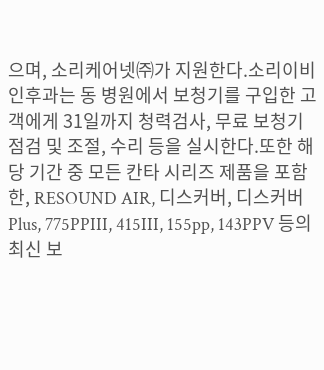으며, 소리케어넷㈜가 지원한다.소리이비인후과는 동 병원에서 보청기를 구입한 고객에게 31일까지 청력검사, 무료 보청기 점검 및 조절, 수리 등을 실시한다.또한 해당 기간 중 모든 칸타 시리즈 제품을 포함한, RESOUND AIR, 디스커버, 디스커버 Plus, 775PPIII, 415III, 155pp, 143PPV 등의 최신 보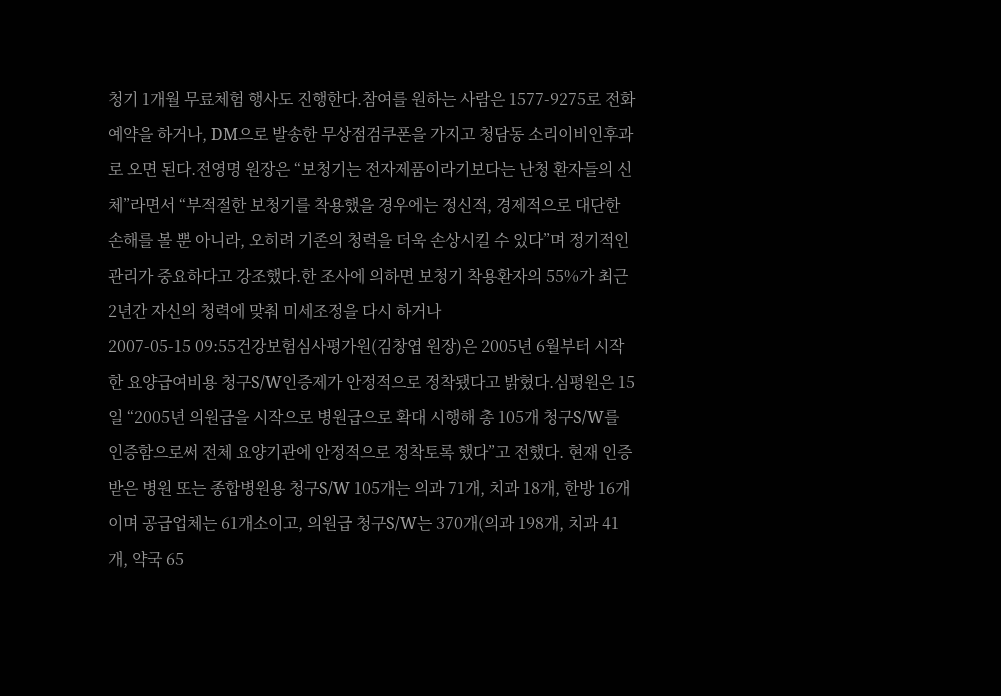청기 1개월 무료체험 행사도 진행한다.참여를 원하는 사람은 1577-9275로 전화예약을 하거나, DM으로 발송한 무상점검쿠폰을 가지고 청담동 소리이비인후과로 오면 된다.전영명 원장은 “보청기는 전자제품이라기보다는 난청 환자들의 신체”라면서 “부적절한 보청기를 착용했을 경우에는 정신적, 경제적으로 대단한 손해를 볼 뿐 아니라, 오히려 기존의 청력을 더욱 손상시킬 수 있다”며 정기적인 관리가 중요하다고 강조했다.한 조사에 의하면 보청기 착용환자의 55%가 최근 2년간 자신의 청력에 맞춰 미세조정을 다시 하거나
2007-05-15 09:55건강보험심사평가원(김창엽 원장)은 2005년 6월부터 시작한 요양급여비용 청구S/W인증제가 안정적으로 정착됐다고 밝혔다.심평원은 15일 “2005년 의원급을 시작으로 병원급으로 확대 시행해 총 105개 청구S/W를 인증함으로써 전체 요양기관에 안정적으로 정착토록 했다”고 전했다. 현재 인증 받은 병원 또는 종합병원용 청구S/W 105개는 의과 71개, 치과 18개, 한방 16개이며 공급업체는 61개소이고, 의원급 청구S/W는 370개(의과 198개, 치과 41개, 약국 65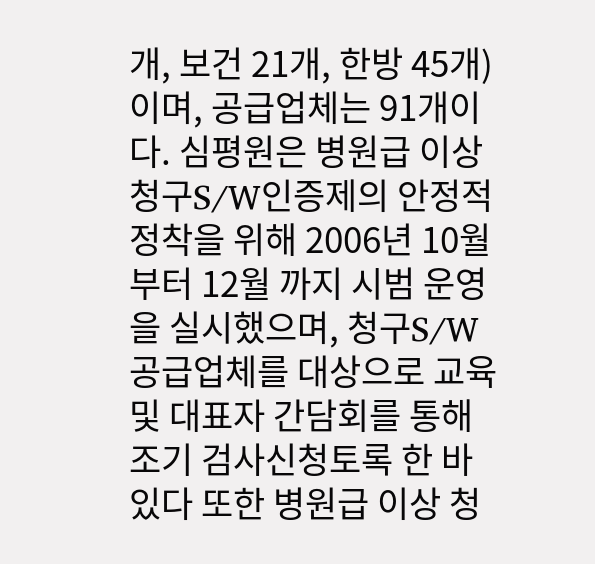개, 보건 21개, 한방 45개)이며, 공급업체는 91개이다. 심평원은 병원급 이상 청구S/W인증제의 안정적 정착을 위해 2006년 10월부터 12월 까지 시범 운영을 실시했으며, 청구S/W 공급업체를 대상으로 교육 및 대표자 간담회를 통해 조기 검사신청토록 한 바 있다 또한 병원급 이상 청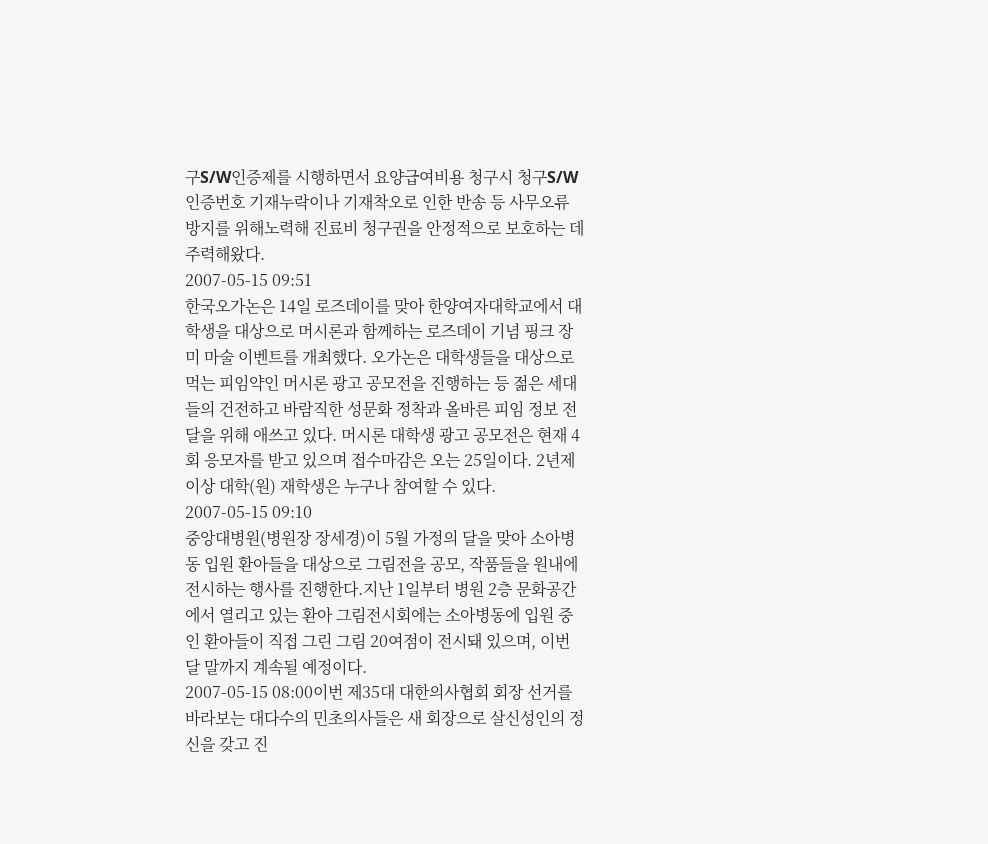구S/W인증제를 시행하면서 요양급여비용 청구시 청구S/W인증번호 기재누락이나 기재착오로 인한 반송 등 사무오류 방지를 위해노력해 진료비 청구권을 안정적으로 보호하는 데 주력해왔다.
2007-05-15 09:51
한국오가논은 14일 로즈데이를 맞아 한양여자대학교에서 대학생을 대상으로 머시론과 함께하는 로즈데이 기념 핑크 장미 마술 이벤트를 개최했다. 오가논은 대학생들을 대상으로 먹는 피임약인 머시론 광고 공모전을 진행하는 등 젊은 세대들의 건전하고 바람직한 성문화 정착과 올바른 피임 정보 전달을 위해 애쓰고 있다. 머시론 대학생 광고 공모전은 현재 4회 응모자를 받고 있으며 접수마감은 오는 25일이다. 2년제 이상 대학(원) 재학생은 누구나 참여할 수 있다.
2007-05-15 09:10
중앙대병원(병원장 장세경)이 5월 가정의 달을 맞아 소아병동 입원 환아들을 대상으로 그림전을 공모, 작품들을 원내에 전시하는 행사를 진행한다.지난 1일부터 병원 2층 문화공간에서 열리고 있는 환아 그림전시회에는 소아병동에 입원 중인 환아들이 직접 그린 그림 20여점이 전시돼 있으며, 이번 달 말까지 계속될 예정이다.
2007-05-15 08:00이번 제35대 대한의사협회 회장 선거를 바라보는 대다수의 민초의사들은 새 회장으로 살신성인의 정신을 갖고 진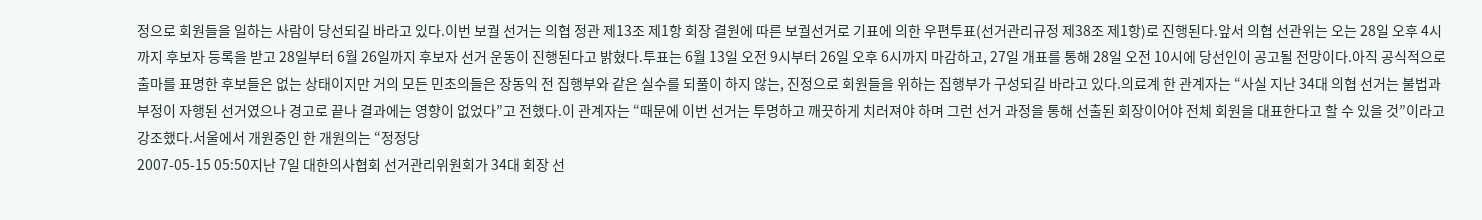정으로 회원들을 일하는 사람이 당선되길 바라고 있다.이번 보궐 선거는 의협 정관 제13조 제1항 회장 결원에 따른 보궐선거로 기표에 의한 우편투표(선거관리규정 제38조 제1항)로 진행된다.앞서 의협 선관위는 오는 28일 오후 4시까지 후보자 등록을 받고 28일부터 6월 26일까지 후보자 선거 운동이 진행된다고 밝혔다.투표는 6월 13일 오전 9시부터 26일 오후 6시까지 마감하고, 27일 개표를 통해 28일 오전 10시에 당선인이 공고될 전망이다.아직 공식적으로 출마를 표명한 후보들은 없는 상태이지만 거의 모든 민초의들은 장동익 전 집행부와 같은 실수를 되풀이 하지 않는, 진정으로 회원들을 위하는 집행부가 구성되길 바라고 있다.의료계 한 관계자는 “사실 지난 34대 의협 선거는 불법과 부정이 자행된 선거였으나 경고로 끝나 결과에는 영향이 없었다”고 전했다.이 관계자는 “때문에 이번 선거는 투명하고 깨끗하게 치러져야 하며 그런 선거 과정을 통해 선출된 회장이어야 전체 회원을 대표한다고 할 수 있을 것”이라고 강조했다.서울에서 개원중인 한 개원의는 “정정당
2007-05-15 05:50지난 7일 대한의사협회 선거관리위원회가 34대 회장 선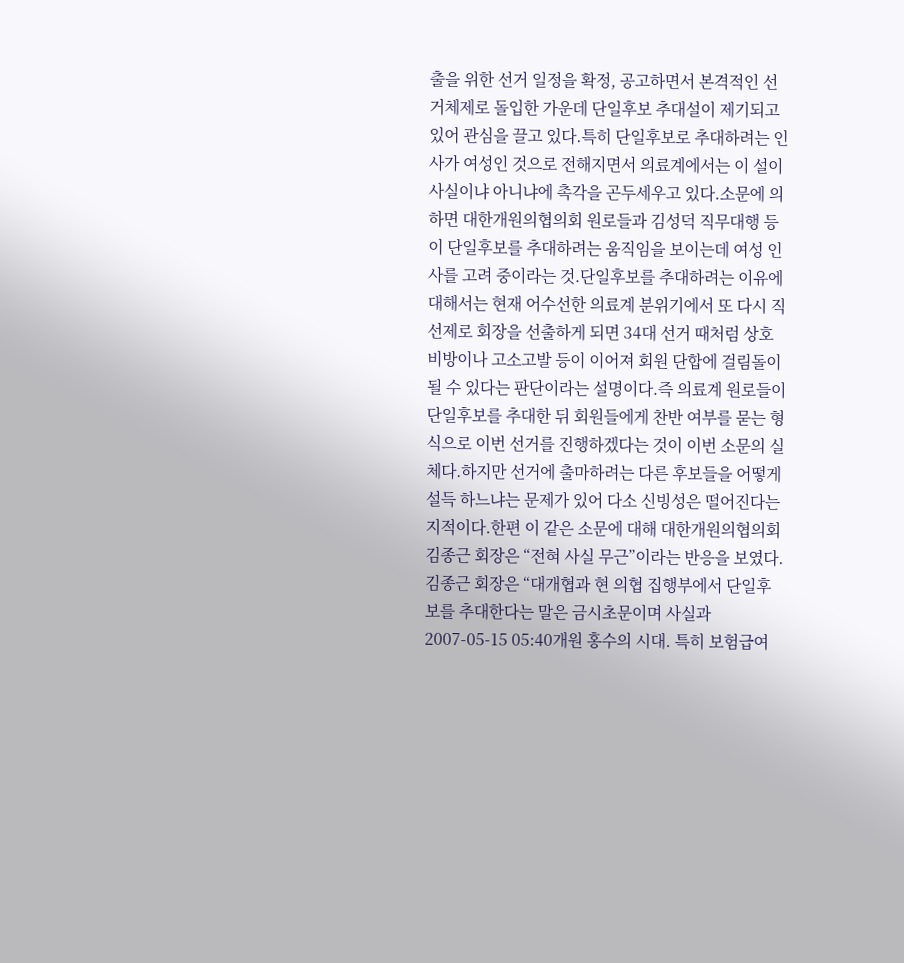출을 위한 선거 일정을 확정, 공고하면서 본격적인 선거체제로 돌입한 가운데 단일후보 추대설이 제기되고 있어 관심을 끌고 있다.특히 단일후보로 추대하려는 인사가 여성인 것으로 전해지면서 의료계에서는 이 설이 사실이냐 아니냐에 촉각을 곤두세우고 있다.소문에 의하면 대한개원의협의회 원로들과 김성덕 직무대행 등이 단일후보를 추대하려는 움직임을 보이는데 여성 인사를 고려 중이라는 것.단일후보를 추대하려는 이유에 대해서는 현재 어수선한 의료계 분위기에서 또 다시 직선제로 회장을 선출하게 되면 34대 선거 때처럼 상호 비방이나 고소고발 등이 이어져 회원 단합에 걸림돌이 될 수 있다는 판단이라는 설명이다.즉 의료계 원로들이 단일후보를 추대한 뒤 회원들에게 찬반 여부를 묻는 형식으로 이번 선거를 진행하겠다는 것이 이번 소문의 실체다.하지만 선거에 출마하려는 다른 후보들을 어떻게 설득 하느냐는 문제가 있어 다소 신빙성은 떨어진다는 지적이다.한편 이 같은 소문에 대해 대한개원의협의회 김종근 회장은 “전혀 사실 무근”이라는 반응을 보였다.김종근 회장은 “대개협과 현 의협 집행부에서 단일후보를 추대한다는 말은 금시초문이며 사실과
2007-05-15 05:40개원 홍수의 시대. 특히 보험급여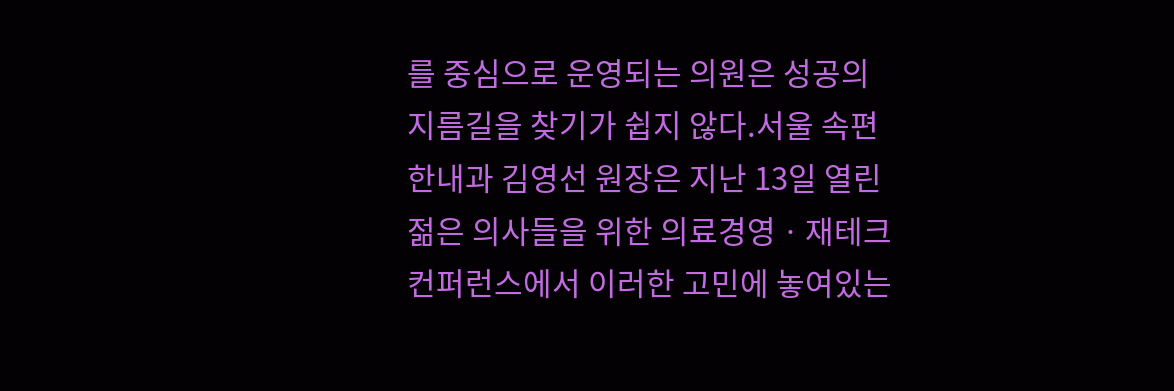를 중심으로 운영되는 의원은 성공의 지름길을 찾기가 쉽지 않다.서울 속편한내과 김영선 원장은 지난 13일 열린 젊은 의사들을 위한 의료경영ㆍ재테크컨퍼런스에서 이러한 고민에 놓여있는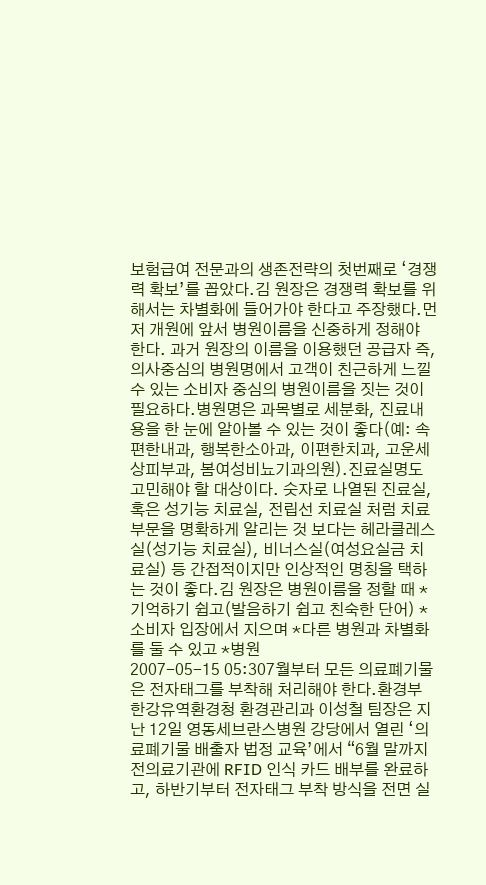보험급여 전문과의 생존전략의 첫번째로 ‘경쟁력 확보’를 꼽았다.김 원장은 경쟁력 확보를 위해서는 차별화에 들어가야 한다고 주장했다.먼저 개원에 앞서 병원이름을 신중하게 정해야 한다. 과거 원장의 이름을 이용했던 공급자 즉, 의사중심의 병원명에서 고객이 친근하게 느낄 수 있는 소비자 중심의 병원이름을 짓는 것이 필요하다.병원명은 과목별로 세분화, 진료내용을 한 눈에 알아볼 수 있는 것이 좋다(예: 속편한내과, 행복한소아과, 이편한치과, 고운세상피부과, 봄여성비뇨기과의원).진료실명도 고민해야 할 대상이다. 숫자로 나열된 진료실, 혹은 성기능 치료실, 전립선 치료실 처럼 치료부문을 명확하게 알리는 것 보다는 헤라클레스실(성기능 치료실), 비너스실(여성요실금 치료실) 등 간접적이지만 인상적인 명칭을 택하는 것이 좋다.김 원장은 병원이름을 정할 때 *기억하기 쉽고(발음하기 쉽고 친숙한 단어) *소비자 입장에서 지으며 *다른 병원과 차별화를 둘 수 있고 *병원
2007-05-15 05:307월부터 모든 의료폐기물은 전자태그를 부착해 처리해야 한다.환경부 한강유역환경청 환경관리과 이성철 팀장은 지난 12일 영동세브란스병원 강당에서 열린 ‘의료폐기물 배출자 법정 교육’에서 “6월 말까지 전의료기관에 RFID 인식 카드 배부를 완료하고, 하반기부터 전자태그 부착 방식을 전면 실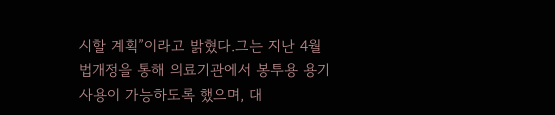시할 계획”이라고 밝혔다.그는 지난 4월 법개정을 통해 의료기관에서 봉투용 용기 사용이 가능하도록 했으며, 대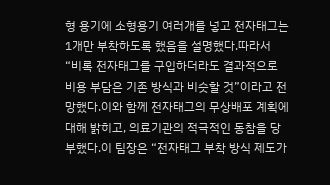형 용기에 소형용기 여러개를 넣고 전자태그는 1개만 부착하도록 했음을 설명했다.따라서 “비록 전자태그를 구입하더라도 결과적으로 비용 부담은 기존 방식과 비슷할 것”이라고 전망했다.이와 함께 전자태그의 무상배포 계획에 대해 밝히고, 의료기관의 적극적인 동참을 당부했다.이 팀장은 “전자태그 부착 방식 제도가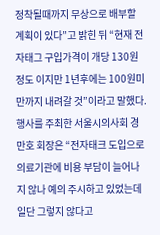정착될때까지 무상으로 배부할 계획이 있다”고 밝힌 뒤 “현재 전자태그 구입가격이 개당 130원정도 이지만 1년후에는 100원미만까지 내려갈 것”이라고 말했다.행사를 주최한 서울시의사회 경만호 회장은 “전자태크 도입으로 의료기관에 비용 부담이 늘어나지 않나 예의 주시하고 있었는데 일단 그렇지 않다고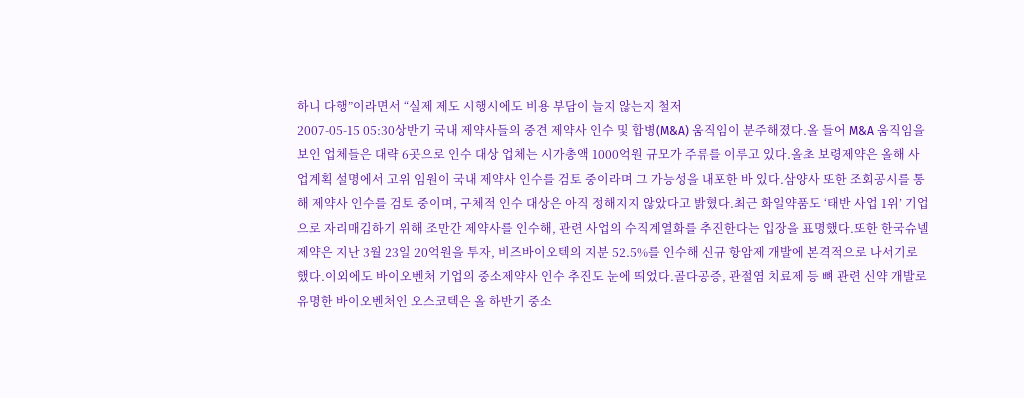하니 다행”이라면서 “실제 제도 시행시에도 비용 부담이 늘지 않는지 철저
2007-05-15 05:30상반기 국내 제약사들의 중견 제약사 인수 및 합병(M&A) 움직임이 분주해졌다.올 들어 M&A 움직임을 보인 업체들은 대략 6곳으로 인수 대상 업체는 시가총액 1000억원 규모가 주류를 이루고 있다.올초 보령제약은 올해 사업계획 설명에서 고위 임원이 국내 제약사 인수를 검토 중이라며 그 가능성을 내포한 바 있다.삼양사 또한 조회공시를 통해 제약사 인수를 검토 중이며, 구체적 인수 대상은 아직 정해지지 않았다고 밝혔다.최근 화일약품도 ‘태반 사업 1위’ 기업으로 자리매김하기 위해 조만간 제약사를 인수해, 관련 사업의 수직계열화를 추진한다는 입장을 표명했다.또한 한국슈넬제약은 지난 3월 23일 20억원을 투자, 비즈바이오텍의 지분 52.5%를 인수해 신규 항암제 개발에 본격적으로 나서기로 했다.이외에도 바이오벤처 기업의 중소제약사 인수 추진도 눈에 띄었다.골다공증, 관절염 치료제 등 뼈 관련 신약 개발로 유명한 바이오벤처인 오스코텍은 올 하반기 중소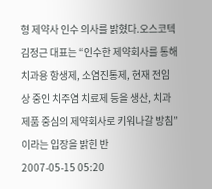형 제약사 인수 의사를 밝혔다.오스코텍 김정근 대표는 “인수한 제약회사를 통해 치과용 항생제, 소염진통제, 현재 전임상 중인 치주염 치료제 등을 생산, 치과 제품 중심의 제약회사로 키워나갈 방침”이라는 입장을 밝힌 반
2007-05-15 05:20